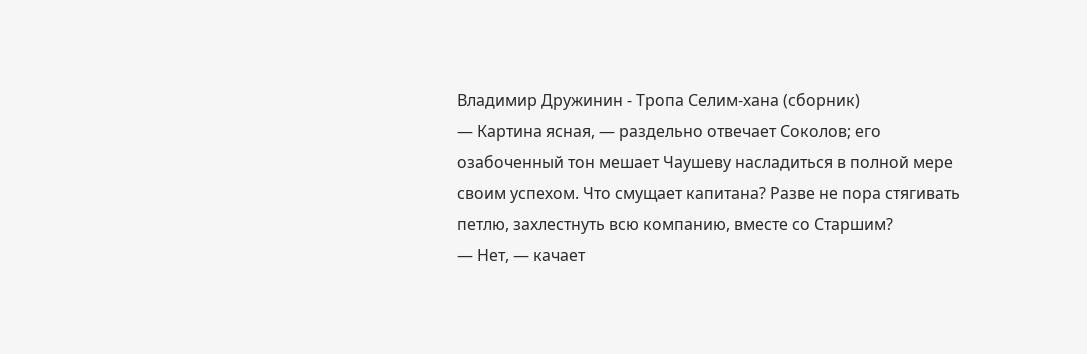Владимир Дружинин - Тропа Селим-хана (сборник)
— Картина ясная, — раздельно отвечает Соколов; его озабоченный тон мешает Чаушеву насладиться в полной мере своим успехом. Что смущает капитана? Разве не пора стягивать петлю, захлестнуть всю компанию, вместе со Старшим?
— Нет, — качает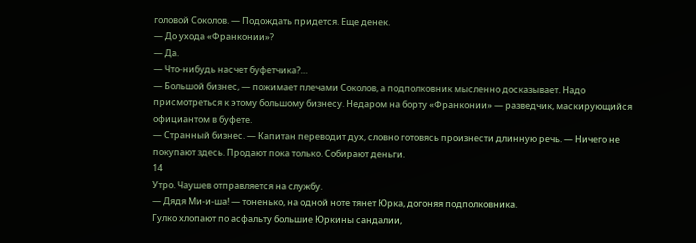головой Соколов. — Подождать придется. Еще денек.
— До ухода «Франконии»?
— Да.
— Что-нибудь насчет буфетчика?…
— Большой бизнес, — пожимает плечами Соколов, а подполковник мысленно досказывает. Надо присмотреться к этому большому бизнесу. Недаром на борту «Франконии» — разведчик, маскирующийся официантом в буфете.
— Странный бизнес. — Капитан переводит дух, словно готовясь произнести длинную речь. — Ничего не покупают здесь. Продают пока только. Собирают деньги.
14
Утро. Чаушев отправляется на службу.
— Дядя Ми-и-ша! — тоненько, на одной ноте тянет Юрка, догоняя подполковника.
Гулко хлопают по асфальту большие Юркины сандалии,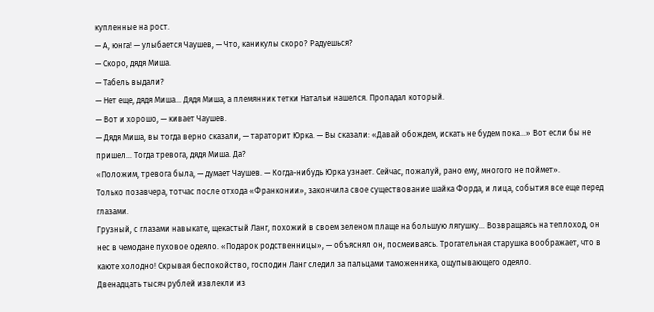купленные на рост.
— А, юнга! — улыбается Чаушев, — Что, каникулы скоро? Радуешься?
— Скоро, дядя Миша.
— Табель выдали?
— Нет еще, дядя Миша… Дядя Миша, а племянник тетки Натальи нашелся. Пропадал который.
— Вот и хорошо, — кивает Чаушев.
— Дядя Миша, вы тогда верно сказали, — тараторит Юрка. — Вы сказали: «Давай обождем, искать не будем пока…» Вот если бы не пришел… Тогда тревога, дядя Миша. Да?
«Положим, тревога была, — думает Чаушев. — Когда-нибудь Юрка узнает. Сейчас, пожалуй, рано ему, многого не поймет».
Только позавчера, тотчас после отхода «Франконии», закончила свое существование шайка Форда, и лица, события все еще перед глазами.
Грузный, с глазами навыкате, щекастый Ланг, похожий в своем зеленом плаще на большую лягушку… Возвращаясь на теплоход, он нес в чемодане пуховое одеяло. «Подарок родственницы», — объяснял он, посмеиваясь. Трогательная старушка воображает, что в каюте холодно! Скрывая беспокойство, господин Ланг следил за пальцами таможенника, ощупывающего одеяло.
Двенадцать тысяч рублей извлекли из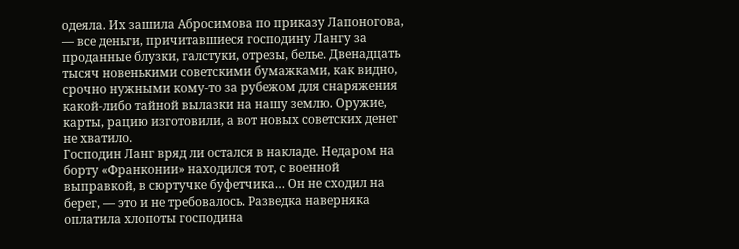одеяла. Их зашила Абросимова по приказу Лапоногова, — все деньги, причитавшиеся господину Лангу за проданные блузки, галстуки, отрезы, белье. Двенадцать тысяч новенькими советскими бумажками, как видно, срочно нужными кому-то за рубежом для снаряжения какой-либо тайной вылазки на нашу землю. Оружие, карты, рацию изготовили, а вот новых советских денег не хватило.
Господин Ланг вряд ли остался в накладе. Недаром на борту «Франконии» находился тот, с военной выправкой, в сюртучке буфетчика… Он не сходил на берег, — это и не требовалось. Разведка наверняка оплатила хлопоты господина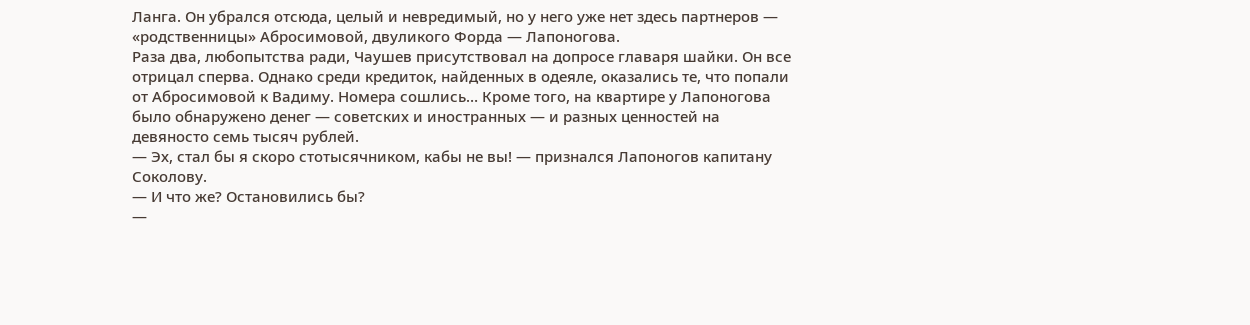Ланга. Он убрался отсюда, целый и невредимый, но у него уже нет здесь партнеров — «родственницы» Абросимовой, двуликого Форда — Лапоногова.
Раза два, любопытства ради, Чаушев присутствовал на допросе главаря шайки. Он все отрицал сперва. Однако среди кредиток, найденных в одеяле, оказались те, что попали от Абросимовой к Вадиму. Номера сошлись… Кроме того, на квартире у Лапоногова было обнаружено денег — советских и иностранных — и разных ценностей на девяносто семь тысяч рублей.
— Эх, стал бы я скоро стотысячником, кабы не вы! — признался Лапоногов капитану Соколову.
— И что же? Остановились бы?
—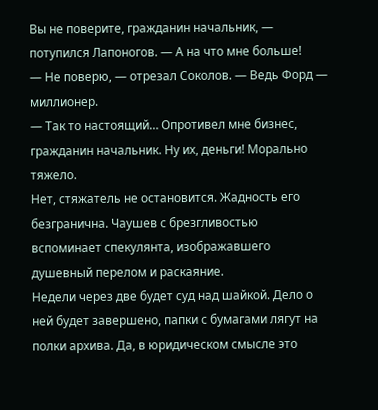Вы не поверите, гражданин начальник, — потупился Лапоногов. — А на что мне больше!
— Не поверю, — отрезал Соколов. — Ведь Форд — миллионер.
— Так то настоящий… Опротивел мне бизнес, гражданин начальник. Ну их, деньги! Морально тяжело.
Нет, стяжатель не остановится. Жадность его безгранична. Чаушев с брезгливостью вспоминает спекулянта, изображавшего душевный перелом и раскаяние.
Недели через две будет суд над шайкой. Дело о ней будет завершено, папки с бумагами лягут на полки архива. Да, в юридическом смысле это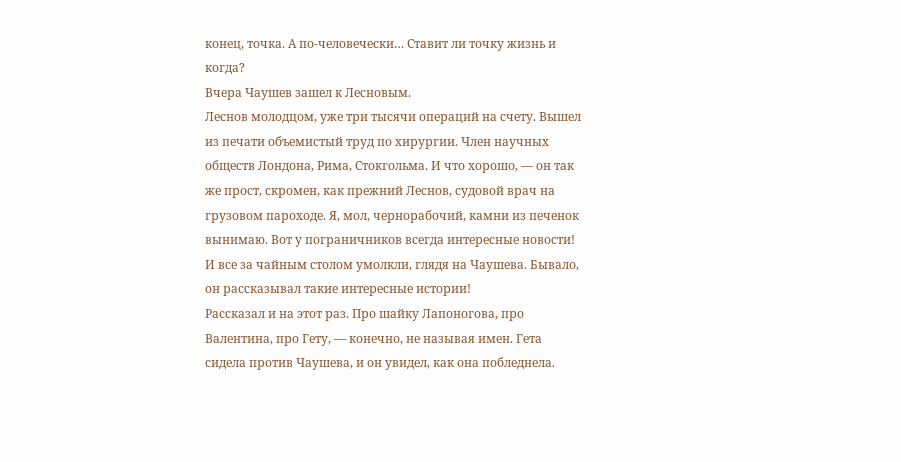конец, точка. А по-человечески… Ставит ли точку жизнь и когда?
Вчера Чаушев зашел к Лесновым.
Леснов молодцом, уже три тысячи операций на счету. Вышел из печати объемистый труд по хирургии. Член научных обществ Лондона, Рима, Стокгольма. И что хорошо, — он так же прост, скромен, как прежний Леснов, судовой врач на грузовом пароходе. Я, мол, чернорабочий, камни из печенок вынимаю. Вот у пограничников всегда интересные новости! И все за чайным столом умолкли, глядя на Чаушева. Бывало, он рассказывал такие интересные истории!
Рассказал и на этот раз. Про шайку Лапоногова, про Валентина, про Гету, — конечно, не называя имен. Гета сидела против Чаушева, и он увидел, как она побледнела.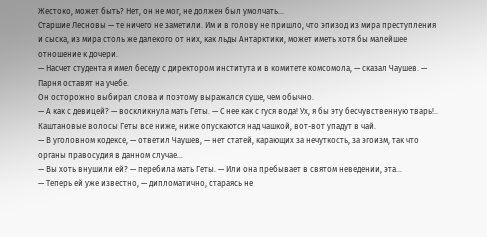Жестоко, может быть? Нет, он не мог, не должен был умолчать…
Старшие Лесновы — те ничего не заметили. Им и в голову не пришло, что эпизод из мира преступления и сыска, из мира столь же далекого от них, как льды Антарктики, может иметь хотя бы малейшее отношение к дочери.
— Насчет студента я имел беседу с директором института и в комитете комсомола, — сказал Чаушев. — Парня оставят на учебе.
Он осторожно выбирал слова и поэтому выражался суше, чем обычно.
— А как с девицей? — воскликнула мать Геты. — С нее как с гуся вода! Ух, я бы эту бесчувственную тварь!..
Каштановые волосы Геты все ниже, ниже опускаются над чашкой, вот-вот упадут в чай.
— В уголовном кодексе, — ответил Чаушев, — нет статей, карающих за нечуткость, за эгоизм, так что органы правосудия в данном случае…
— Вы хоть внушили ей? — перебила мать Геты. — Или она пребывает в святом неведении, эта…
— Теперь ей уже известно, — дипломатично, стараясь не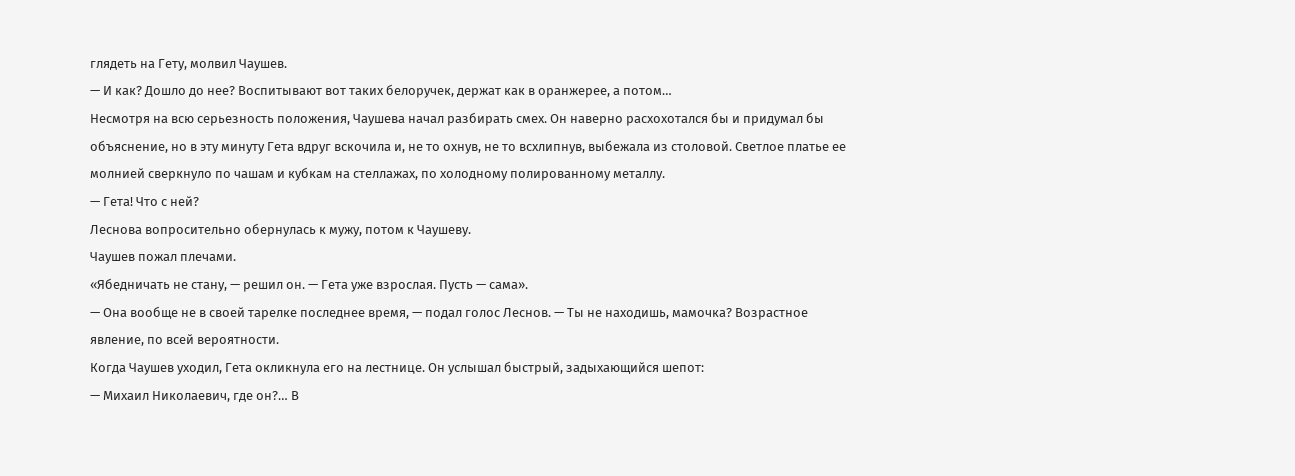глядеть на Гету, молвил Чаушев.
— И как? Дошло до нее? Воспитывают вот таких белоручек, держат как в оранжерее, а потом…
Несмотря на всю серьезность положения, Чаушева начал разбирать смех. Он наверно расхохотался бы и придумал бы объяснение, но в эту минуту Гета вдруг вскочила и, не то охнув, не то всхлипнув, выбежала из столовой. Светлое платье ее молнией сверкнуло по чашам и кубкам на стеллажах, по холодному полированному металлу.
— Гета! Что с ней?
Леснова вопросительно обернулась к мужу, потом к Чаушеву.
Чаушев пожал плечами.
«Ябедничать не стану, — решил он. — Гета уже взрослая. Пусть — сама».
— Она вообще не в своей тарелке последнее время, — подал голос Леснов. — Ты не находишь, мамочка? Возрастное явление, по всей вероятности.
Когда Чаушев уходил, Гета окликнула его на лестнице. Он услышал быстрый, задыхающийся шепот:
— Михаил Николаевич, где он?… В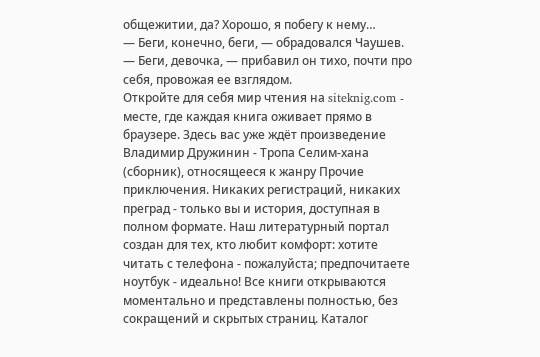общежитии, да? Хорошо, я побегу к нему…
— Беги, конечно, беги, — обрадовался Чаушев. — Беги, девочка, — прибавил он тихо, почти про себя, провожая ее взглядом.
Откройте для себя мир чтения на siteknig.com - месте, где каждая книга оживает прямо в браузере. Здесь вас уже ждёт произведение Владимир Дружинин - Тропа Селим-хана (сборник), относящееся к жанру Прочие приключения. Никаких регистраций, никаких преград - только вы и история, доступная в полном формате. Наш литературный портал создан для тех, кто любит комфорт: хотите читать с телефона - пожалуйста; предпочитаете ноутбук - идеально! Все книги открываются моментально и представлены полностью, без сокращений и скрытых страниц. Каталог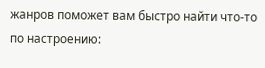жанров поможет вам быстро найти что-то по настроению: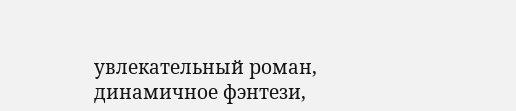увлекательный роман, динамичное фэнтези,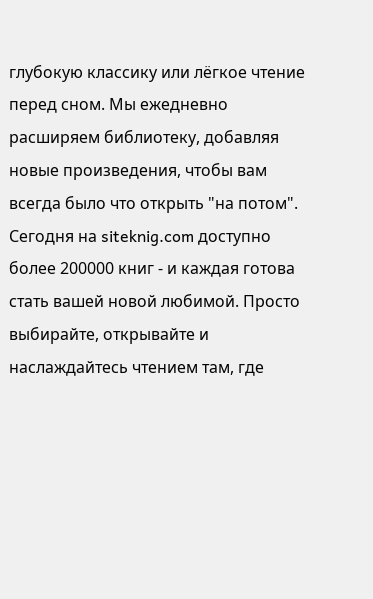глубокую классику или лёгкое чтение перед сном. Мы ежедневно расширяем библиотеку, добавляя новые произведения, чтобы вам всегда было что открыть "на потом". Сегодня на siteknig.com доступно более 200000 книг - и каждая готова стать вашей новой любимой. Просто выбирайте, открывайте и наслаждайтесь чтением там, где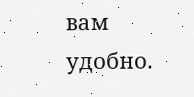вам удобно.